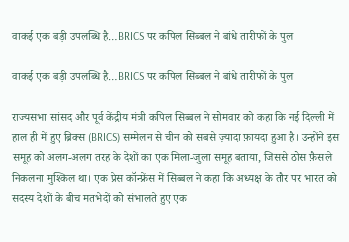वाकई एक बड़ी उपलब्धि है…BRICS पर कपिल सिब्बल ने बांधे तारीफों के पुल

वाकई एक बड़ी उपलब्धि है…BRICS पर कपिल सिब्बल ने बांधे तारीफों के पुल

राज्यसभा सांसद और पूर्व केंद्रीय मंत्री कपिल सिब्बल ने सोमवार को कहा कि नई दिल्ली में हाल ही में हुए ब्रिक्स (BRICS) सम्मेलन से चीन को सबसे ज़्यादा फ़ायदा हुआ है। उन्होंने इस समूह को अलग-अलग तरह के देशों का एक मिला-जुला समूह बताया, जिससे ठोस फ़ैसले निकलना मुश्किल था। एक प्रेस कॉन्फ्रेंस में सिब्बल ने कहा कि अध्यक्ष के तौर पर भारत को सदस्य देशों के बीच मतभेदों को संभालते हुए एक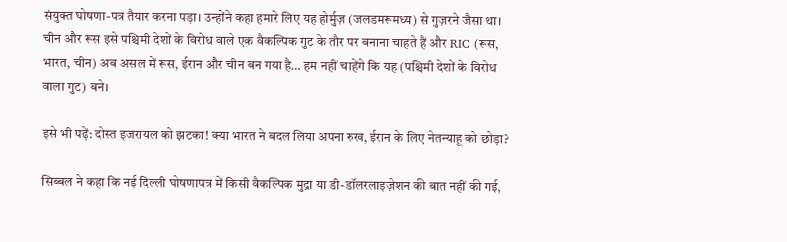संयुक्त घोषणा-पत्र तैयार करना पड़ा। उन्होंने कहा हमारे लिए यह होर्मुज़ (जलडमरूमध्य) से गुज़रने जैसा था। चीन और रूस इसे पश्चिमी देशों के विरोध वाले एक वैकल्पिक गुट के तौर पर बनाना चाहते हैं और RIC (रूस, भारत, चीन) अब असल में रूस, ईरान और चीन बन गया है… हम नहीं चाहेंगे कि यह (पश्चिमी देशों के विरोध वाला गुट) बने।

इसे भी पढ़ें: दोस्त इजरायल को झटका! क्या भारत ने बदल लिया अपना रुख, ईरान के लिए नेतन्याहू को छोड़ा?

सिब्बल ने कहा कि नई दिल्ली घोषणापत्र में किसी वैकल्पिक मुद्रा या डी-डॉलरलाइज़ेशन की बात नहीं की गई,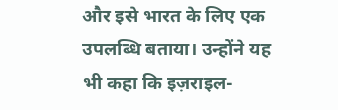और इसे भारत के लिए एक उपलब्धि बताया। उन्होंने यह भी कहा कि इज़राइल-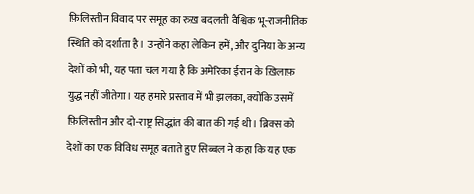फ़िलिस्तीन विवाद पर समूह का रुख़ बदलती वैश्विक भू-राजनीतिक स्थिति को दर्शाता है। उन्होंने कहा लेकिन हमें, और दुनिया के अन्य देशों को भी, यह पता चल गया है कि अमेरिका ईरान के ख़िलाफ़ युद्ध नहीं जीतेगा। यह हमारे प्रस्ताव में भी झलका, क्योंकि उसमें फ़िलिस्तीन और दो-राष्ट्र सिद्धांत की बात की गई थी। ब्रिक्स को देशों का एक विविध समूह बताते हुए सिब्बल ने कहा कि यह एक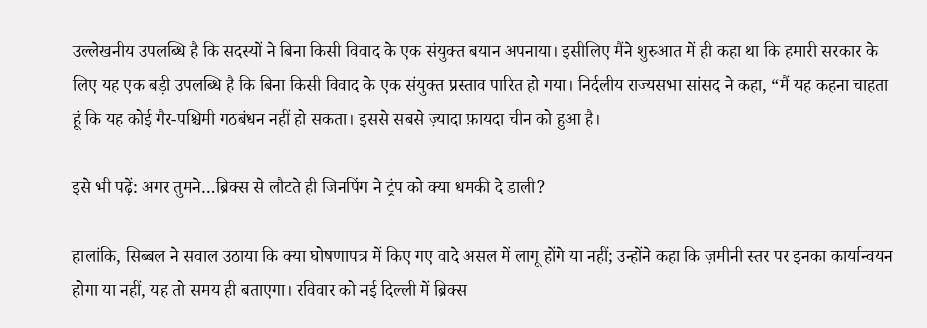उल्लेखनीय उपलब्धि है कि सदस्यों ने बिना किसी विवाद के एक संयुक्त बयान अपनाया। इसीलिए मैंने शुरुआत में ही कहा था कि हमारी सरकार के लिए यह एक बड़ी उपलब्धि है कि बिना किसी विवाद के एक संयुक्त प्रस्ताव पारित हो गया। निर्दलीय राज्यसभा सांसद ने कहा, “मैं यह कहना चाहता हूं कि यह कोई गैर-पश्चिमी गठबंधन नहीं हो सकता। इससे सबसे ज़्यादा फ़ायदा चीन को हुआ है।

इसे भी पढ़ें: अगर तुमने…ब्रिक्स से लौटते ही जिनपिंग ने ट्रंप को क्या धमकी दे डाली?

हालांकि, सिब्बल ने सवाल उठाया कि क्या घोषणापत्र में किए गए वादे असल में लागू होंगे या नहीं; उन्होंने कहा कि ज़मीनी स्तर पर इनका कार्यान्वयन होगा या नहीं, यह तो समय ही बताएगा। रविवार को नई दिल्ली में ब्रिक्स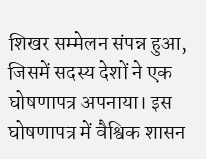शिखर सम्मेलन संपन्न हुआ, जिसमें सदस्य देशों ने एक घोषणापत्र अपनाया। इस घोषणापत्र में वैश्विक शासन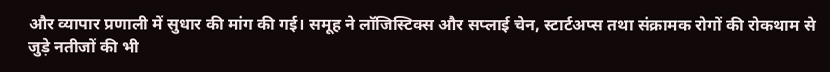और व्यापार प्रणाली में सुधार की मांग की गई। समूह ने लॉजिस्टिक्स और सप्लाई चेन, स्टार्टअप्स तथा संक्रामक रोगों की रोकथाम से जुड़े नतीजों की भी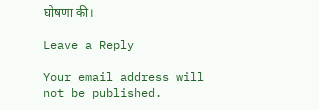घोषणा की।

Leave a Reply

Your email address will not be published.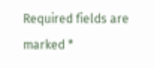Required fields are marked *